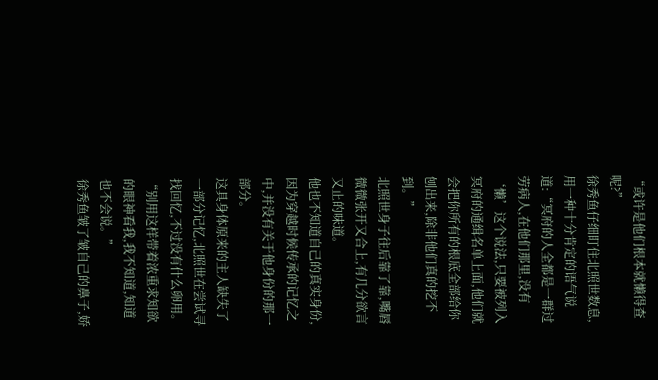“或许是他们根本就懒得查呢?”
徐秀鱼仔细盯住北照世数息,用一种十分肯定的语气说道:“冥府的人全都是一群过劳病人,在他们那里,没有‘懒’这个说法,只要被列入冥府的通缉名单上面,他们就会把你所有的根底全部给你刨出来,除非他们真的挖不到。”
北照世身子往后靠了靠,嘴唇微微张开又合上,有几分欲言又止的味道。
他也不知道自己的真实身份,因为穿越时候传承的记忆之中,并没有关于他身份的那一部分。
这具身体原来的主人缺失了一部分记忆,北照世在尝试寻找回忆,不过没有什么卵用。
“别用这样带着浓重求知欲的眼神看我,我不知道,知道也不会说。”
徐秀鱼皱了皱自己的鼻子,娇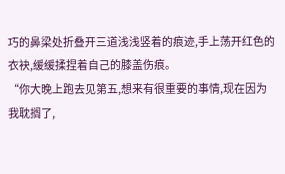巧的鼻梁处折叠开三道浅浅竖着的痕迹,手上荡开红色的衣袂,缓缓揉捏着自己的膝盖伤痕。
“你大晚上跑去见第五,想来有很重要的事情,现在因为我耽搁了,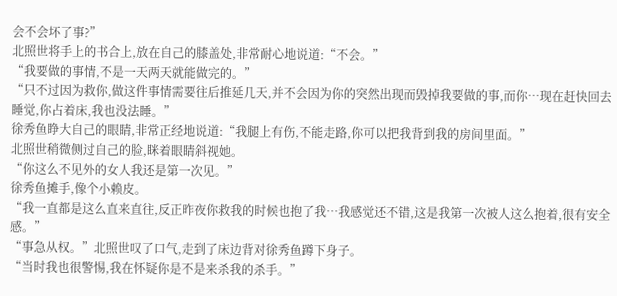会不会坏了事?”
北照世将手上的书合上,放在自己的膝盖处,非常耐心地说道:“不会。”
“我要做的事情,不是一天两天就能做完的。”
“只不过因为救你,做这件事情需要往后推延几天,并不会因为你的突然出现而毁掉我要做的事,而你…现在赶快回去睡觉,你占着床,我也没法睡。”
徐秀鱼睁大自己的眼睛,非常正经地说道:“我腿上有伤,不能走路,你可以把我背到我的房间里面。”
北照世稍微侧过自己的脸,眯着眼睛斜视她。
“你这么不见外的女人我还是第一次见。”
徐秀鱼摊手,像个小赖皮。
“我一直都是这么直来直往,反正昨夜你救我的时候也抱了我…我感觉还不错,这是我第一次被人这么抱着,很有安全感。”
“事急从权。”北照世叹了口气,走到了床边背对徐秀鱼蹲下身子。
“当时我也很警惕,我在怀疑你是不是来杀我的杀手。”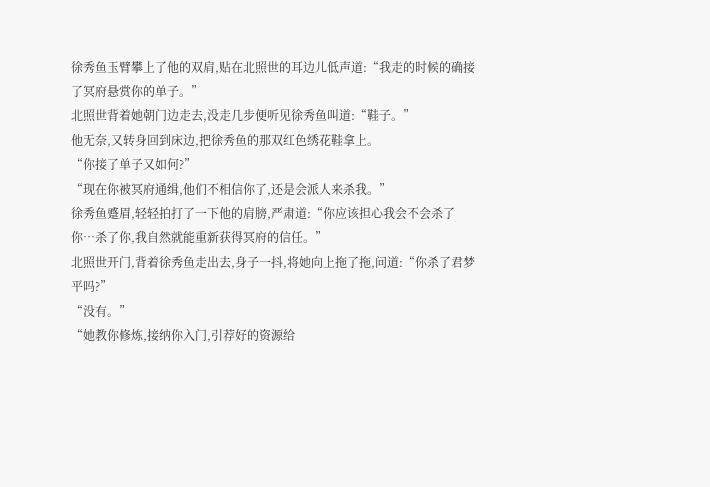徐秀鱼玉臂攀上了他的双肩,贴在北照世的耳边儿低声道:“我走的时候的确接了冥府悬赏你的单子。”
北照世背着她朝门边走去,没走几步便听见徐秀鱼叫道:“鞋子。”
他无奈,又转身回到床边,把徐秀鱼的那双红色绣花鞋拿上。
“你接了单子又如何?”
“现在你被冥府通缉,他们不相信你了,还是会派人来杀我。”
徐秀鱼蹙眉,轻轻拍打了一下他的肩膀,严肃道:“你应该担心我会不会杀了你…杀了你,我自然就能重新获得冥府的信任。”
北照世开门,背着徐秀鱼走出去,身子一抖,将她向上拖了拖,问道:“你杀了君梦平吗?”
“没有。”
“她教你修炼,接纳你入门,引荐好的资源给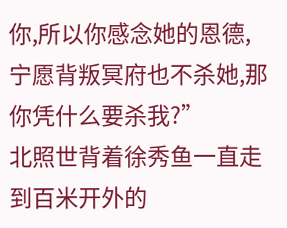你,所以你感念她的恩德,宁愿背叛冥府也不杀她,那你凭什么要杀我?”
北照世背着徐秀鱼一直走到百米开外的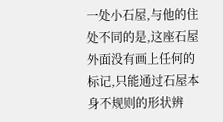一处小石屋,与他的住处不同的是,这座石屋外面没有画上任何的标记,只能通过石屋本身不规则的形状辨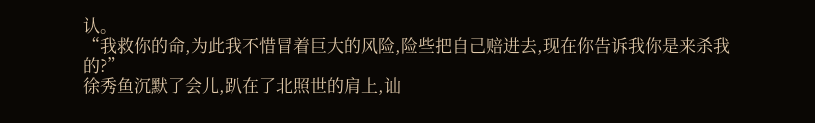认。
“我救你的命,为此我不惜冒着巨大的风险,险些把自己赔进去,现在你告诉我你是来杀我的?”
徐秀鱼沉默了会儿,趴在了北照世的肩上,讪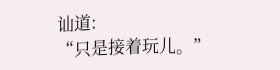讪道:
“只是接着玩儿。”